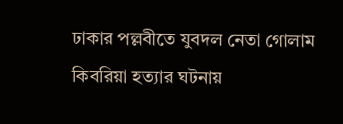ঢাকার পল্লবীতে যুবদল নেতা গোলাম কিবরিয়া হত্যার ঘটনায়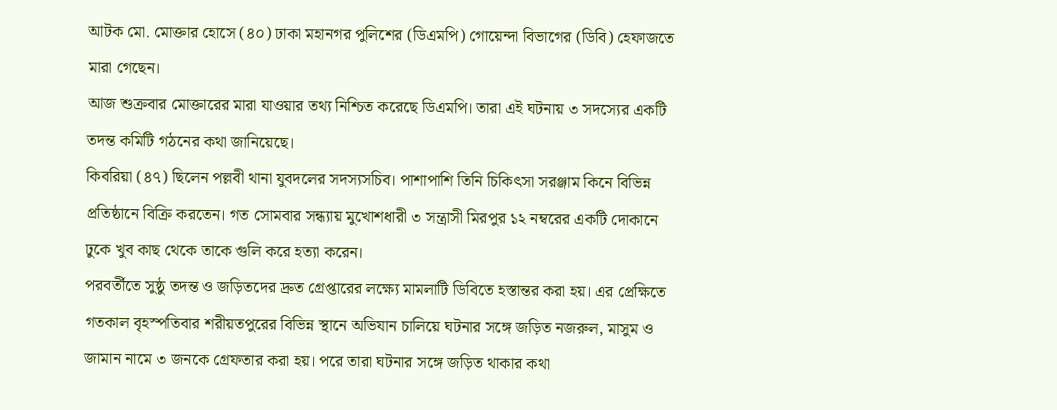আটক মো. মোক্তার হোসে (৪০) ঢাকা মহানগর পুলিশের (ডিএমপি) গোয়েন্দা বিভাগের (ডিবি) হেফাজতে মারা গেছেন।
আজ শুক্রবার মোক্তারের মারা যাওয়ার তথ্য নিশ্চিত করেছে ডিএমপি। তারা এই ঘটনায় ৩ সদস্যের একটি তদন্ত কমিটি গঠনের কথা জানিয়েছে।
কিবরিয়া (৪৭) ছিলেন পল্লবী থানা যুবদলের সদস্যসচিব। পাশাপাশি তিনি চিকিৎসা সরঞ্জাম কিনে বিভিন্ন প্রতিষ্ঠানে বিক্রি করতেন। গত সোমবার সন্ধ্যায় মুখোশধারী ৩ সন্ত্রাসী মিরপুর ১২ নম্বরের একটি দোকানে ঢুকে খুব কাছ থেকে তাকে গুলি করে হত্যা করেন।
পরবর্তীতে সুষ্ঠু তদন্ত ও জড়িতদের দ্রুত গ্রেপ্তারের লক্ষ্যে মামলাটি ডিবিতে হস্তান্তর করা হয়। এর প্রেক্ষিতে গতকাল বৃহস্পতিবার শরীয়তপুরের বিভিন্ন স্থানে অভিযান চালিয়ে ঘটনার সঙ্গে জড়িত নজরুল, মাসুম ও জামান নামে ৩ জনকে গ্রেফতার করা হয়। পরে তারা ঘটনার সঙ্গে জড়িত থাকার কথা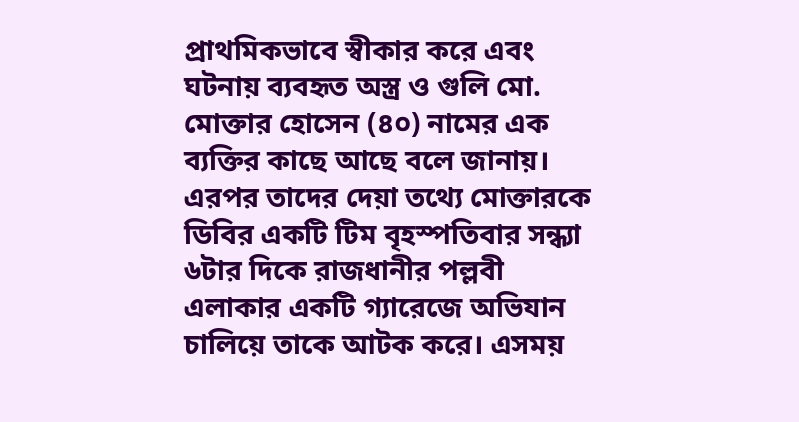প্রাথমিকভাবে স্বীকার করে এবং ঘটনায় ব্যবহৃত অস্ত্র ও গুলি মো. মোক্তার হোসেন (৪০) নামের এক ব্যক্তির কাছে আছে বলে জানায়। এরপর তাদের দেয়া তথ্যে মোক্তারকে ডিবির একটি টিম বৃহস্পতিবার সন্ধ্যা ৬টার দিকে রাজধানীর পল্লবী এলাকার একটি গ্যারেজে অভিযান চালিয়ে তাকে আটক করে। এসময়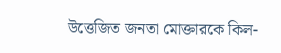উত্তেজিত জনতা মোক্তারকে কিল-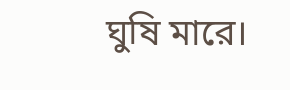ঘুষি মারে।